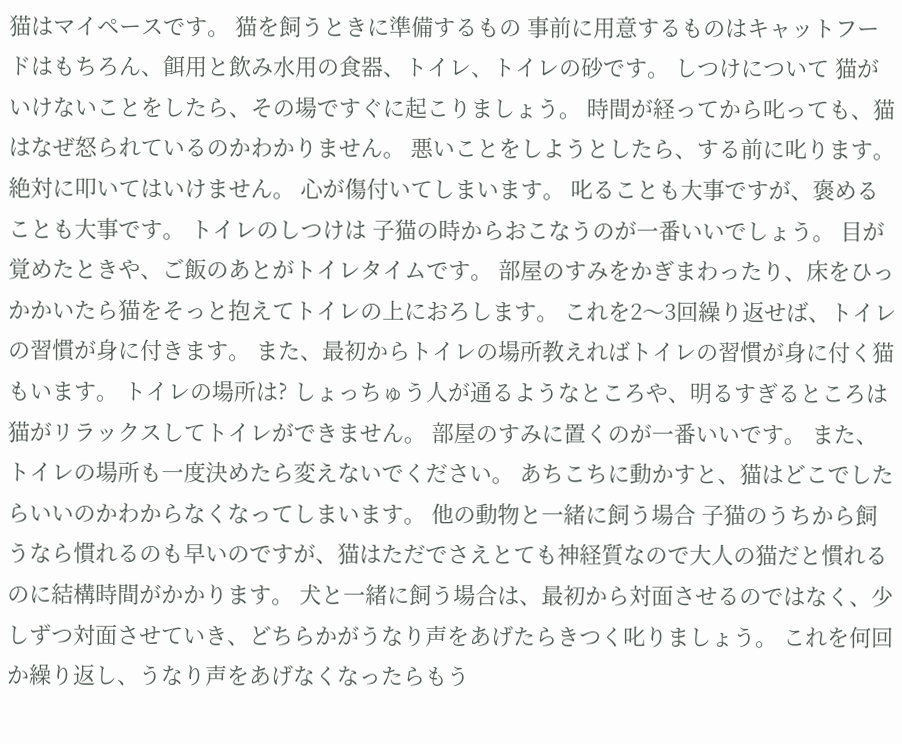猫はマイペースです。 猫を飼うときに準備するもの 事前に用意するものはキャットフードはもちろん、餌用と飲み水用の食器、トイレ、トイレの砂です。 しつけについて 猫がいけないことをしたら、その場ですぐに起こりましょう。 時間が経ってから叱っても、猫はなぜ怒られているのかわかりません。 悪いことをしようとしたら、する前に叱ります。 絶対に叩いてはいけません。 心が傷付いてしまいます。 叱ることも大事ですが、褒めることも大事です。 トイレのしつけは 子猫の時からおこなうのが一番いいでしょう。 目が覚めたときや、ご飯のあとがトイレタイムです。 部屋のすみをかぎまわったり、床をひっかかいたら猫をそっと抱えてトイレの上におろします。 これを2〜3回繰り返せば、トイレの習慣が身に付きます。 また、最初からトイレの場所教えればトイレの習慣が身に付く猫もいます。 トイレの場所は? しょっちゅう人が通るようなところや、明るすぎるところは猫がリラックスしてトイレができません。 部屋のすみに置くのが一番いいです。 また、トイレの場所も一度決めたら変えないでください。 あちこちに動かすと、猫はどこでしたらいいのかわからなくなってしまいます。 他の動物と一緒に飼う場合 子猫のうちから飼うなら慣れるのも早いのですが、猫はただでさえとても神経質なので大人の猫だと慣れるのに結構時間がかかります。 犬と一緒に飼う場合は、最初から対面させるのではなく、少しずつ対面させていき、どちらかがうなり声をあげたらきつく叱りましょう。 これを何回か繰り返し、うなり声をあげなくなったらもう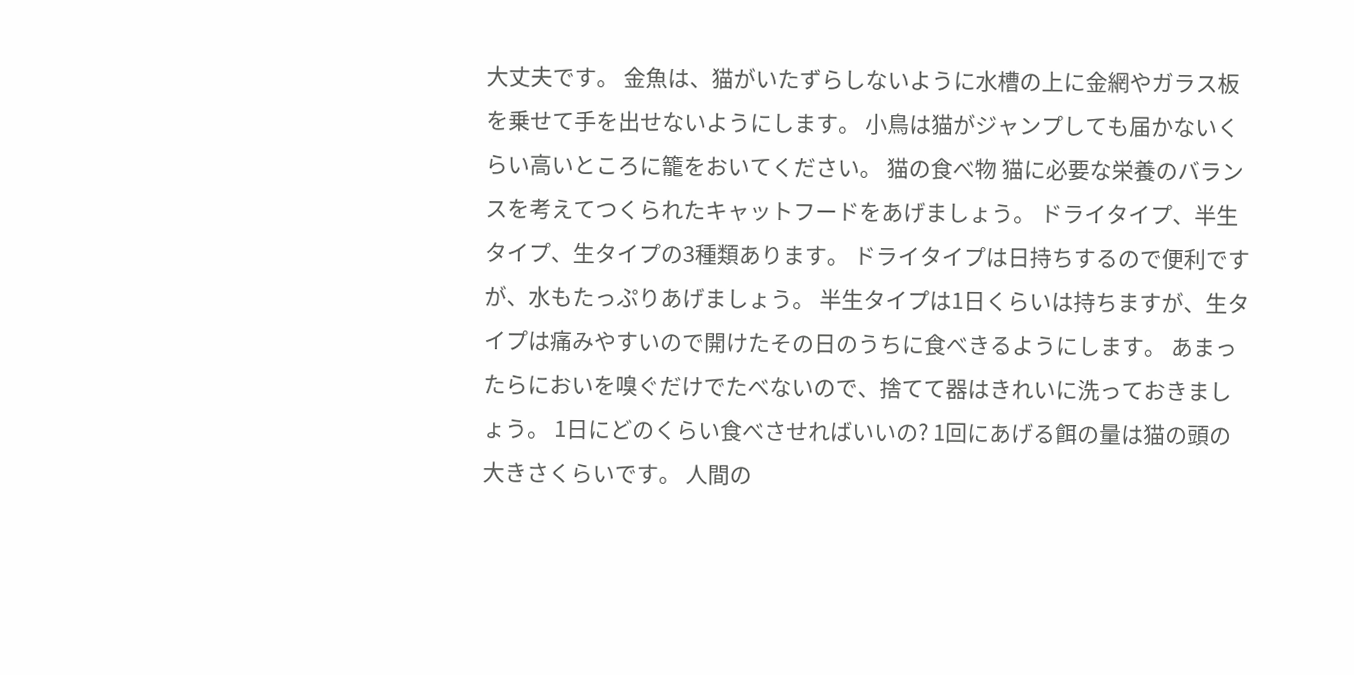大丈夫です。 金魚は、猫がいたずらしないように水槽の上に金網やガラス板を乗せて手を出せないようにします。 小鳥は猫がジャンプしても届かないくらい高いところに籠をおいてください。 猫の食べ物 猫に必要な栄養のバランスを考えてつくられたキャットフードをあげましょう。 ドライタイプ、半生タイプ、生タイプの3種類あります。 ドライタイプは日持ちするので便利ですが、水もたっぷりあげましょう。 半生タイプは1日くらいは持ちますが、生タイプは痛みやすいので開けたその日のうちに食べきるようにします。 あまったらにおいを嗅ぐだけでたべないので、捨てて器はきれいに洗っておきましょう。 1日にどのくらい食べさせればいいの? 1回にあげる餌の量は猫の頭の大きさくらいです。 人間の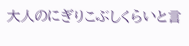大人のにぎりこぶしくらいと言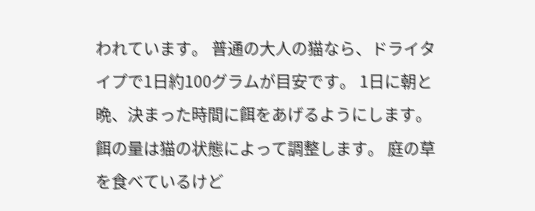われています。 普通の大人の猫なら、ドライタイプで1日約100グラムが目安です。 1日に朝と晩、決まった時間に餌をあげるようにします。 餌の量は猫の状態によって調整します。 庭の草を食べているけど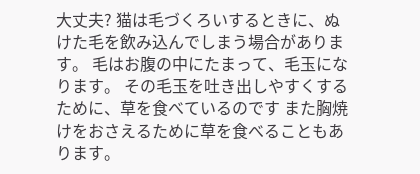大丈夫? 猫は毛づくろいするときに、ぬけた毛を飲み込んでしまう場合があります。 毛はお腹の中にたまって、毛玉になります。 その毛玉を吐き出しやすくするために、草を食べているのです また胸焼けをおさえるために草を食べることもあります。